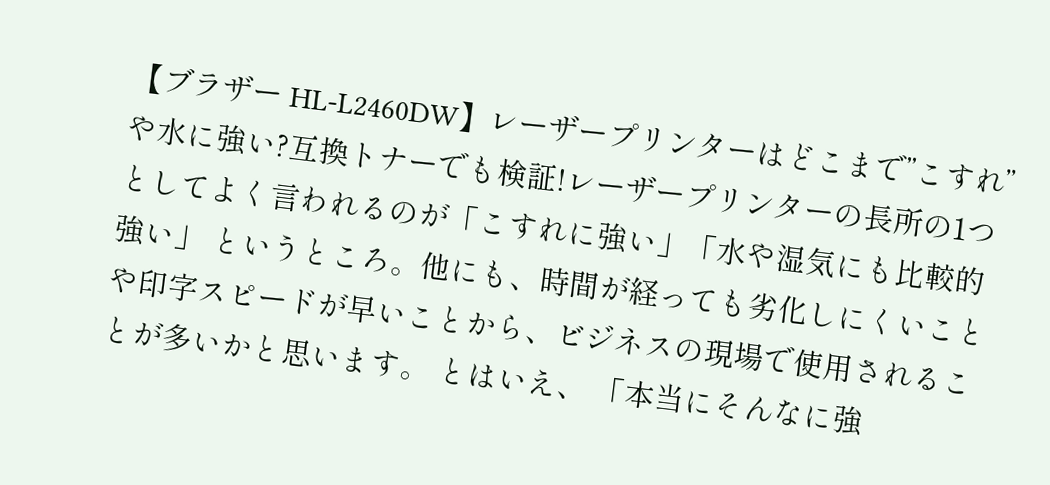【ブラザー HL-L2460DW】レーザープリンターはどこまで”こすれ”や水に強い?互換トナーでも検証!レーザープリンターの長所の1つとしてよく言われるのが「こすれに強い」「水や湿気にも比較的強い」 というところ。他にも、時間が経っても劣化しにくいことや印字スピードが早いことから、ビジネスの現場で使用されることが多いかと思います。 とはいえ、 「本当にそんなに強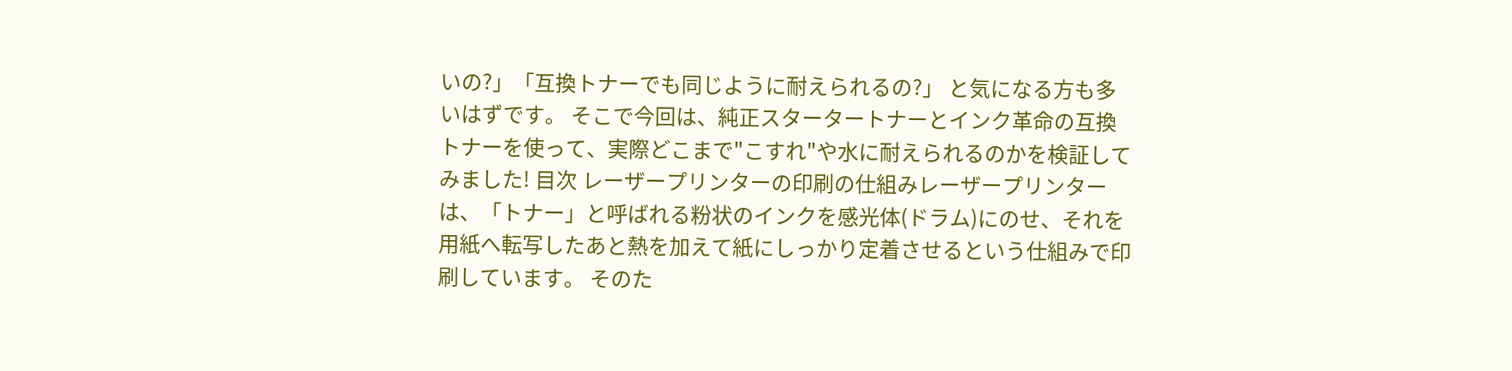いの?」「互換トナーでも同じように耐えられるの?」 と気になる方も多いはずです。 そこで今回は、純正スタータートナーとインク革命の互換トナーを使って、実際どこまで"こすれ"や水に耐えられるのかを検証してみました! 目次 レーザープリンターの印刷の仕組みレーザープリンターは、「トナー」と呼ばれる粉状のインクを感光体(ドラム)にのせ、それを用紙へ転写したあと熱を加えて紙にしっかり定着させるという仕組みで印刷しています。 そのた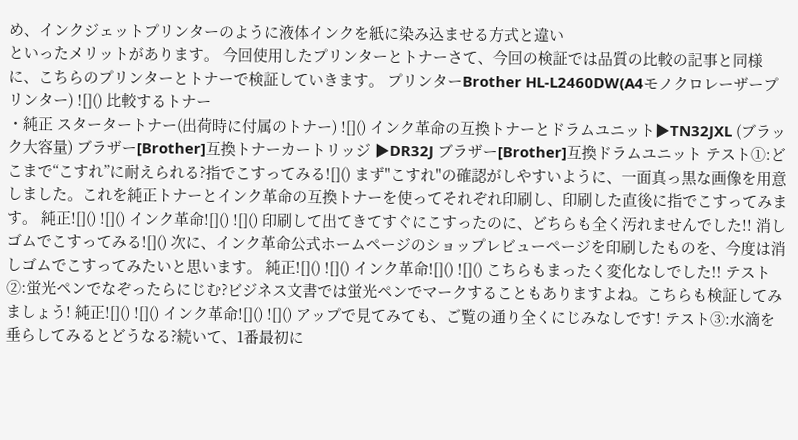め、インクジェットプリンターのように液体インクを紙に染み込ませる方式と違い
といったメリットがあります。 今回使用したプリンターとトナーさて、今回の検証では品質の比較の記事と同様に、こちらのプリンターとトナーで検証していきます。 プリンターBrother HL-L2460DW(A4モノクロレーザープリンター) ![]() 比較するトナー
・純正 スタータートナー(出荷時に付属のトナー) ![]() インク革命の互換トナーとドラムユニット▶TN32JXL (ブラック大容量) ブラザー[Brother]互換トナーカートリッジ ▶DR32J ブラザー[Brother]互換ドラムユニット テスト①:どこまで“こすれ”に耐えられる?指でこすってみる![]() まず"こすれ"の確認がしやすいように、一面真っ黒な画像を用意しました。これを純正トナーとインク革命の互換トナーを使ってそれぞれ印刷し、印刷した直後に指でこすってみます。 純正![]() ![]() インク革命![]() ![]() 印刷して出てきてすぐにこすったのに、どちらも全く汚れませんでした!! 消しゴムでこすってみる![]() 次に、インク革命公式ホームページのショップレビューページを印刷したものを、今度は消しゴムでこすってみたいと思います。 純正![]() ![]() インク革命![]() ![]() こちらもまったく変化なしでした!! テスト②:蛍光ペンでなぞったらにじむ?ビジネス文書では蛍光ペンでマークすることもありますよね。こちらも検証してみましょう! 純正![]() ![]() インク革命![]() ![]() アップで見てみても、ご覧の通り全くにじみなしです! テスト③:水滴を垂らしてみるとどうなる?続いて、1番最初に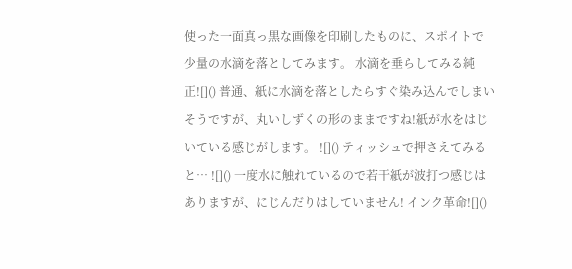使った一面真っ黒な画像を印刷したものに、スポイトで少量の水滴を落としてみます。 水滴を垂らしてみる純正![]() 普通、紙に水滴を落としたらすぐ染み込んでしまいそうですが、丸いしずくの形のままですね!紙が水をはじいている感じがします。 ![]() ティッシュで押さえてみると… ![]() 一度水に触れているので若干紙が波打つ感じはありますが、にじんだりはしていません! インク革命![]()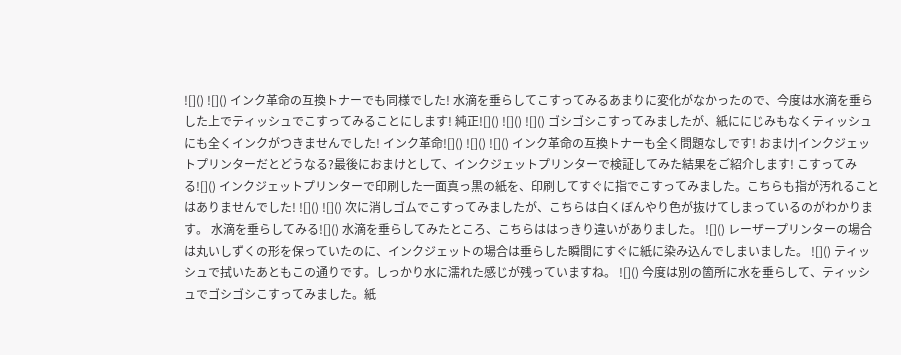![]() ![]() インク革命の互換トナーでも同様でした! 水滴を垂らしてこすってみるあまりに変化がなかったので、今度は水滴を垂らした上でティッシュでこすってみることにします! 純正![]() ![]() ![]() ゴシゴシこすってみましたが、紙ににじみもなくティッシュにも全くインクがつきませんでした! インク革命![]() ![]() ![]() インク革命の互換トナーも全く問題なしです! おまけ|インクジェットプリンターだとどうなる?最後におまけとして、インクジェットプリンターで検証してみた結果をご紹介します! こすってみる![]() インクジェットプリンターで印刷した一面真っ黒の紙を、印刷してすぐに指でこすってみました。こちらも指が汚れることはありませんでした! ![]() ![]() 次に消しゴムでこすってみましたが、こちらは白くぼんやり色が抜けてしまっているのがわかります。 水滴を垂らしてみる![]() 水滴を垂らしてみたところ、こちらははっきり違いがありました。 ![]() レーザープリンターの場合は丸いしずくの形を保っていたのに、インクジェットの場合は垂らした瞬間にすぐに紙に染み込んでしまいました。 ![]() ティッシュで拭いたあともこの通りです。しっかり水に濡れた感じが残っていますね。 ![]() 今度は別の箇所に水を垂らして、ティッシュでゴシゴシこすってみました。紙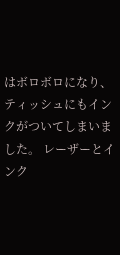はボロボロになり、ティッシュにもインクがついてしまいました。 レーザーとインク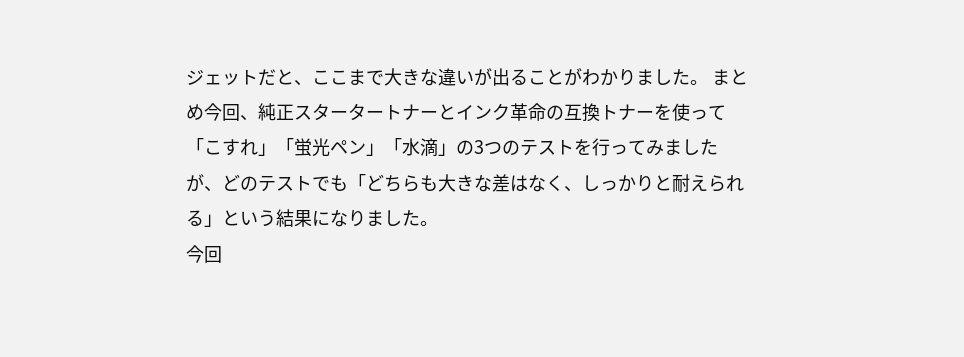ジェットだと、ここまで大きな違いが出ることがわかりました。 まとめ今回、純正スタータートナーとインク革命の互換トナーを使って「こすれ」「蛍光ペン」「水滴」の3つのテストを行ってみましたが、どのテストでも「どちらも大きな差はなく、しっかりと耐えられる」という結果になりました。
今回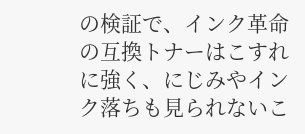の検証で、インク革命の互換トナーはこすれに強く、にじみやインク落ちも見られないこ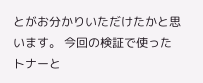とがお分かりいただけたかと思います。 今回の検証で使ったトナーと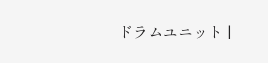ドラムユニット |